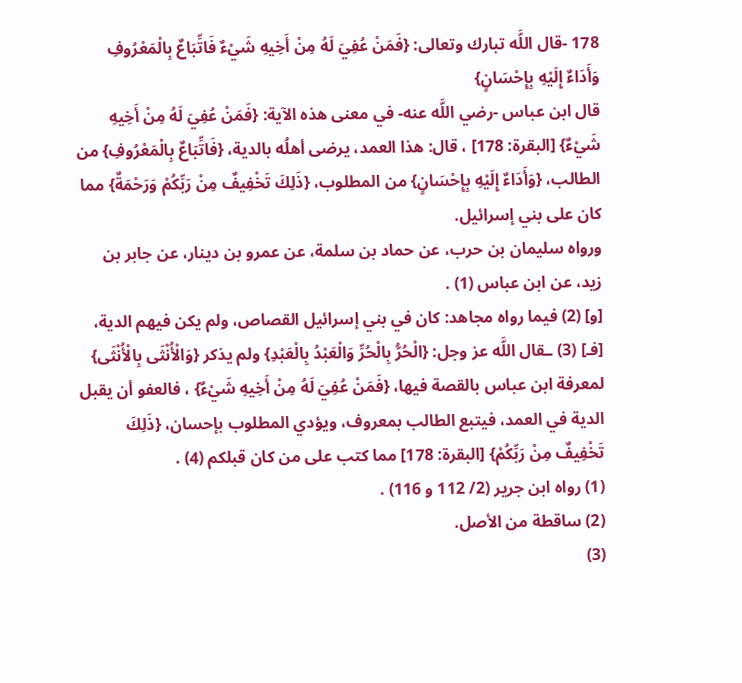178 -قال اللَّه تبارك وتعالى: {فَمَنْ عُفِيَ لَهُ مِنْ أَخِيهِ شَيْءٌ فَاتِّبَاعٌ بِالْمَعْرُوفِ وَأَدَاءٌ إِلَيْهِ بِإِحْسَانٍ}
قال ابن عباس -رضي اللَّه عنه- في معنى هذه الآية: {فَمَنْ عُفِيَ لَهُ مِنْ أَخِيهِ شَيْءٌ} [البقرة: 178] ، قال: هذا العمد، يرضى أهلُه بالدية، {فَاتِّبَاعٌ بِالْمَعْرُوفِ} من الطالب، {وَأَدَاءٌ إِلَيْهِ بِإِحْسَانٍ} من المطلوب، {ذَلِكَ تَخْفِيفٌ مِنْ رَبِّكُمْ وَرَحْمَةٌ} مما كان على بني إسرائيل.
ورواه سليمان بن حرب، عن حماد بن سلمة، عن عمرو بن دينار، عن جابر بن زيد، عن ابن عباس (1) .
[و] (2) فيما رواه مجاهد: كان في بني إسرائيل القصاص، ولم يكن فيهم الدية، [فـ] (3) ـقال اللَّه عز وجل: {الْحُرُّ بِالْحُرِّ وَالْعَبْدُ بِالْعَبْدِ} ولم يذكر {وَالْأُنْثَى بِالْأُنْثَى} لمعرفة ابن عباس بالقصة فيها، {فَمَنْ عُفِيَ لَهُ مِنْ أَخِيهِ شَيْءٌ} ، فالعفو أن يقبل الدية في العمد، فيتبع الطالب بمعروف، ويؤدي المطلوب بإحسان، {ذَلِكَ تَخْفِيفٌ مِنْ رَبِّكُمْ} [البقرة: 178] مما كتب على من كان قبلكم (4) .
(1) رواه ابن جرير (2/ 112 و 116) .
(2) ساقطة من الأصل.
(3)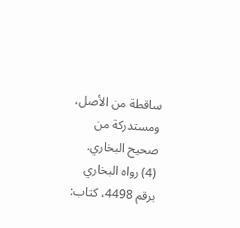ساقطة من الأصل، ومستدركة من صحيح البخاري.
(4) رواه البخاري برقم 4498، كتاب: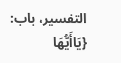التفسير، باب: {يَاأَيُّهَا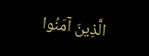الَّذِينَ آمَنُوا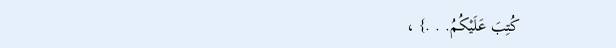كُتِبَ عَلَيْكُمُ. . .} ،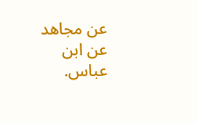عن مجاهد عن ابن عباس.